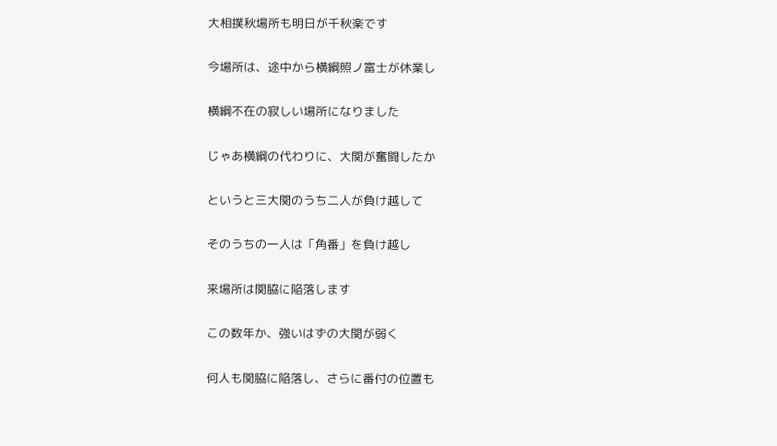大相撲秋場所も明日が千秋楽です

今場所は、途中から横綱照ノ富士が休業し

横綱不在の寂しい場所になりました

じゃあ横綱の代わりに、大関が奮闘したか

というと三大関のうち二人が負け越して

そのうちの一人は「角番」を負け越し

来場所は関脇に陥落します

この数年か、強いはずの大関が弱く

何人も関脇に陥落し、さらに番付の位置も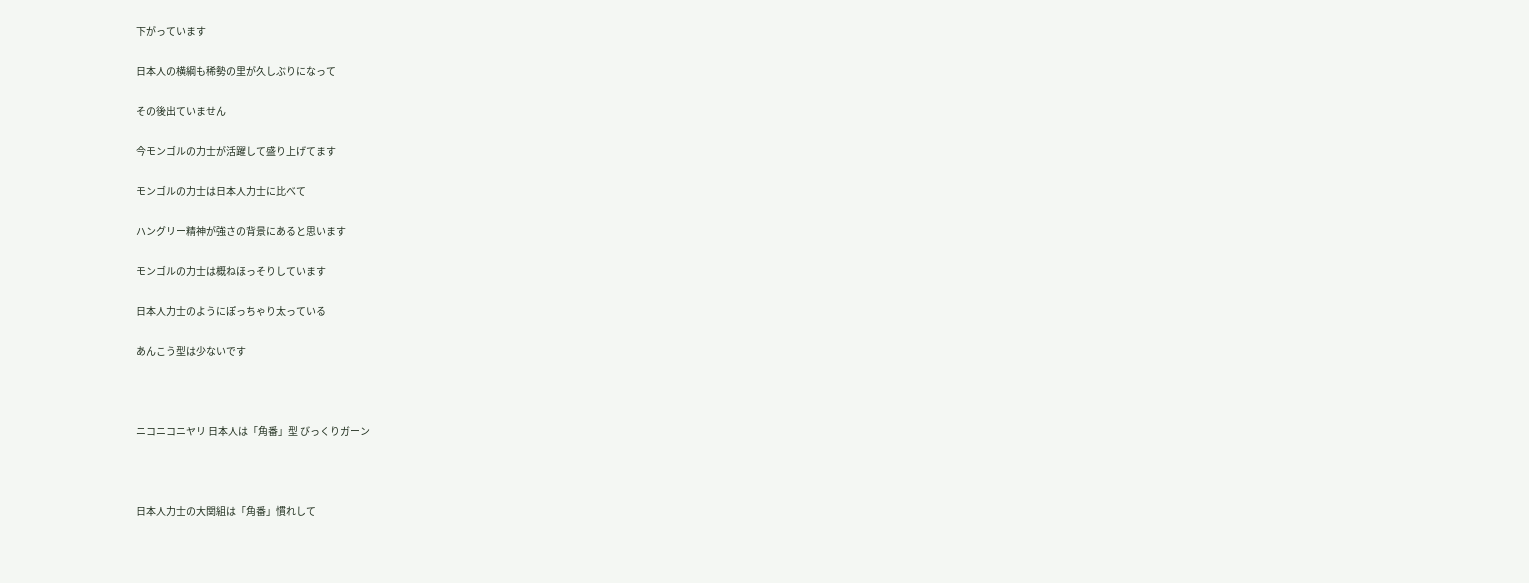下がっています

日本人の横綱も稀勢の里が久しぶりになって

その後出ていません

今モンゴルの力士が活躍して盛り上げてます

モンゴルの力士は日本人力士に比べて

ハングリー精神が強さの背景にあると思います

モンゴルの力士は概ねほっそりしています

日本人力士のようにぽっちゃり太っている

あんこう型は少ないです



ニコニコニヤリ 日本人は「角番」型 びっくりガーン



日本人力士の大関組は「角番」慣れして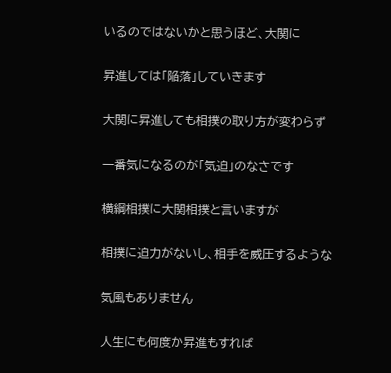いるのではないかと思うほど、大関に

昇進しては「陥落」していきます

大関に昇進しても相撲の取り方が変わらず

一番気になるのが「気迫」のなさです

横綱相撲に大関相撲と言いますが

相撲に迫力がないし、相手を威圧するような

気風もありません

人生にも何度か昇進もすれば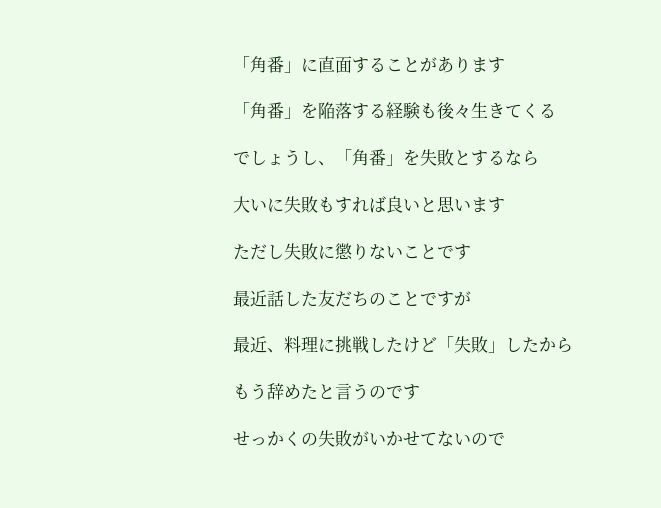「角番」に直面することがあります

「角番」を陥落する経験も後々生きてくる

でしょうし、「角番」を失敗とするなら

大いに失敗もすれば良いと思います

ただし失敗に懲りないことです

最近話した友だちのことですが

最近、料理に挑戦したけど「失敗」したから

もう辞めたと言うのです

せっかくの失敗がいかせてないので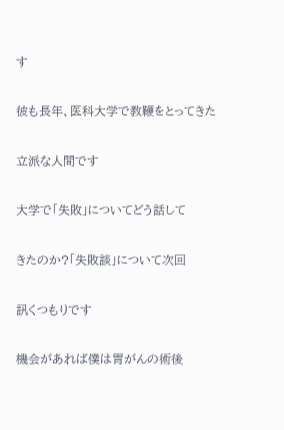す

彼も長年、医科大学で教鞭をとってきた

立派な人間です

大学で「失敗」についてどう話して

きたのか?「失敗談」について次回

訊くつもりです

機会があれば僕は胃がんの術後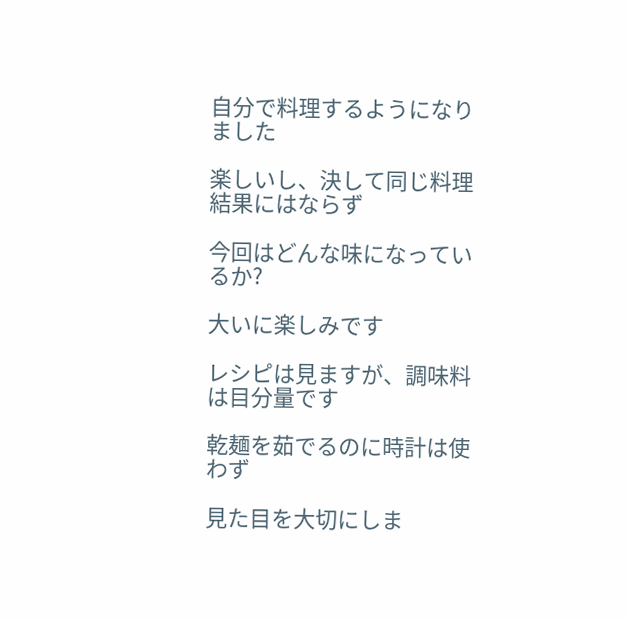自分で料理するようになりました

楽しいし、決して同じ料理結果にはならず

今回はどんな味になっているか?

大いに楽しみです

レシピは見ますが、調味料は目分量です

乾麺を茹でるのに時計は使わず

見た目を大切にしま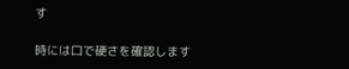す

時には口で硬さを確認します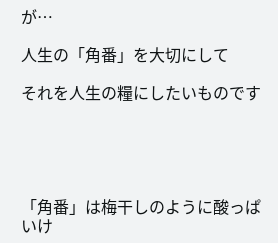が…

人生の「角番」を大切にして

それを人生の糧にしたいものです





「角番」は梅干しのように酸っぱいけ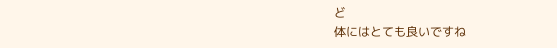ど
体にはとても良いですね